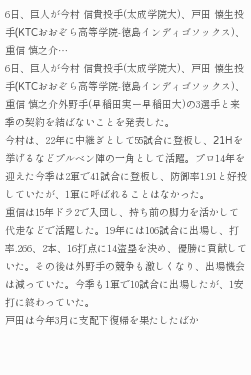6日、巨人が今村 信貴投手(太成学院大)、戸田 懐生投手(KTCおおぞら高等学院-徳島インディゴソックス)、重信 慎之介…
6日、巨人が今村 信貴投手(太成学院大)、戸田 懐生投手(KTCおおぞら高等学院-徳島インディゴソックス)、重信 慎之介外野手(早稲田実ー早稲田大)の3選手と来季の契約を結ばないことを発表した。
今村は、22年に中継ぎとして55試合に登板し、21Hを挙げるなどプルベン陣の一角として活躍。プロ14年を迎えた今季は2軍で41試合に登板し、防御率1.91と好投していたが、1軍に呼ばれることはなかった。
重信は15年ドラ2で入団し、持ち前の脚力を活かして代走などで活躍した。19年には106試合に出場し、打率.266、2本、16打点に14盗塁を決め、優勝に貢献していた。その後は外野手の競争も激しくなり、出場機会は減っていた。今季も1軍で10試合に出場したが、1安打に終わっていた。
戸田は今年3月に支配下復帰を果たしたばか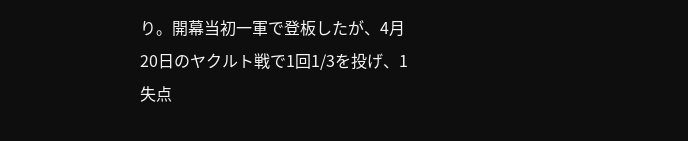り。開幕当初一軍で登板したが、4月20日のヤクルト戦で1回1/3を投げ、1失点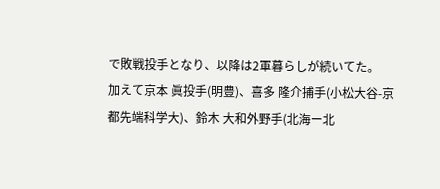で敗戦投手となり、以降は2軍暮らしが続いてた。
加えて京本 眞投手(明豊)、喜多 隆介捕手(小松大谷-京都先端科学大)、鈴木 大和外野手(北海ー北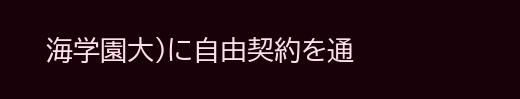海学園大)に自由契約を通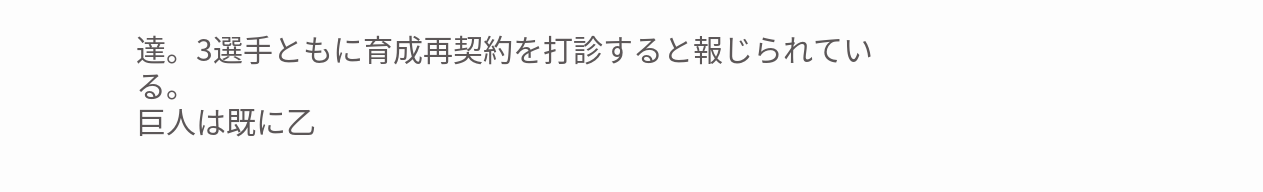達。3選手ともに育成再契約を打診すると報じられている。
巨人は既に乙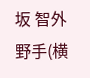坂 智外野手(横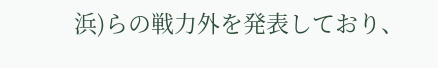浜)らの戦力外を発表しており、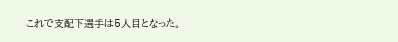これで支配下選手は5人目となった。